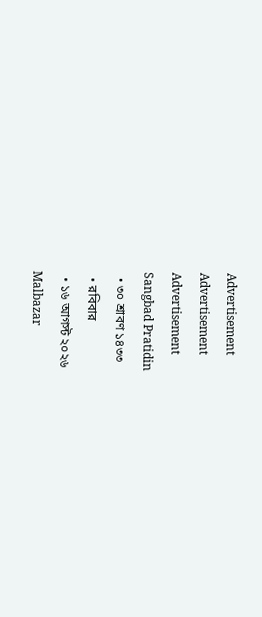Advertisement
Advertisement
Advertisement
Sangbad Pratidin
  • ৩০ শ্রাবণ ১৪৩৩
  • রবিবার
  • ১৬ আগস্ট ২০২৬
Malbazar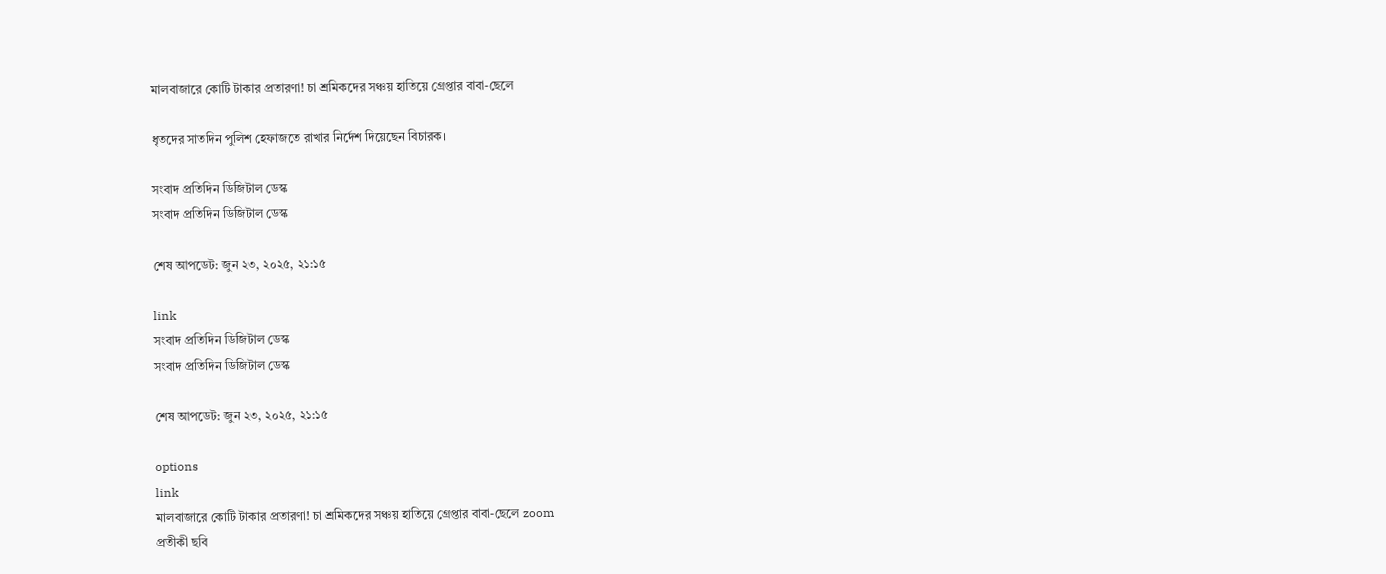মালবাজারে কোটি টাকার প্রতারণা! চা শ্রমিকদের সঞ্চয় হাতিয়ে গ্রেপ্তার বাবা-ছেলে

ধৃতদের সাতদিন পুলিশ হেফাজতে রাখার নির্দেশ দিয়েছেন বিচারক।

সংবাদ প্রতিদিন ডিজিটাল ডেস্ক
সংবাদ প্রতিদিন ডিজিটাল ডেস্ক

শেষ আপডেট: জুন ২৩, ২০২৫, ২১:১৫

link
সংবাদ প্রতিদিন ডিজিটাল ডেস্ক
সংবাদ প্রতিদিন ডিজিটাল ডেস্ক

শেষ আপডেট: জুন ২৩, ২০২৫, ২১:১৫

options
link
মালবাজারে কোটি টাকার প্রতারণা! চা শ্রমিকদের সঞ্চয় হাতিয়ে গ্রেপ্তার বাবা-ছেলে zoom
প্রতীকী ছবি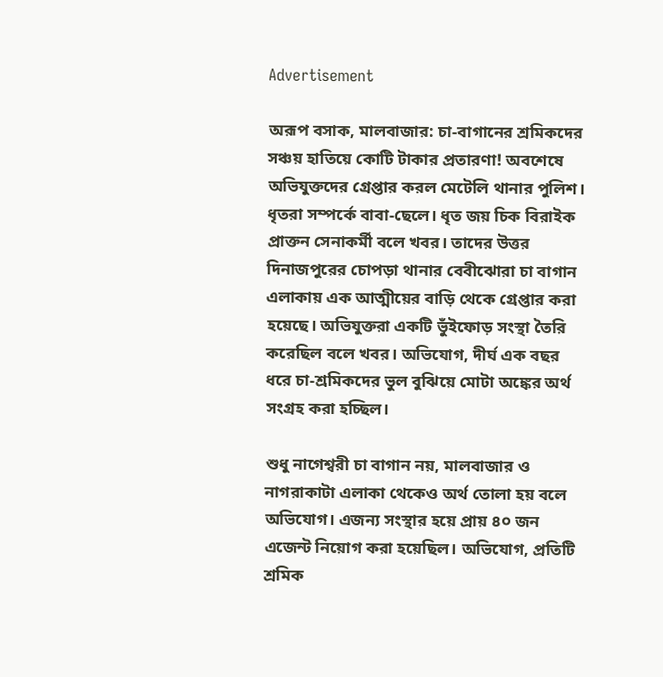Advertisement

অরূপ বসাক, মালবাজার: চা-বাগানের শ্রমিকদের সঞ্চয় হাতিয়ে কোটি টাকার প্রতারণা! অবশেষে অভিযুক্তদের গ্রেপ্তার করল মেটেলি থানার পুলিশ। ধৃতরা সম্পর্কে বাবা-ছেলে। ধৃত জয় চিক বিরাইক প্রাক্তন সেনাকর্মী বলে খবর। তাদের উত্তর দিনাজপুরের চোপড়া থানার বেবীঝোরা চা বাগান এলাকায় এক আত্মীয়ের বাড়ি থেকে গ্রেপ্তার করা হয়েছে। অভিযুক্তরা একটি ভুঁইফোড় সংস্থা তৈরি করেছিল বলে খবর। অভিযোগ, দীর্ঘ এক বছর ধরে চা-শ্রমিকদের ভুল বুঝিয়ে মোটা অঙ্কের অর্থ সংগ্রহ করা হচ্ছিল।

শুধু নাগেশ্বরী চা বাগান নয়, মালবাজার ও নাগরাকাটা এলাকা থেকেও অর্থ তোলা হয় বলে অভিযোগ। এজন্য সংস্থার হয়ে প্রায় ৪০ জন এজেন্ট নিয়োগ করা হয়েছিল। অভিযোগ, প্রতিটি শ্রমিক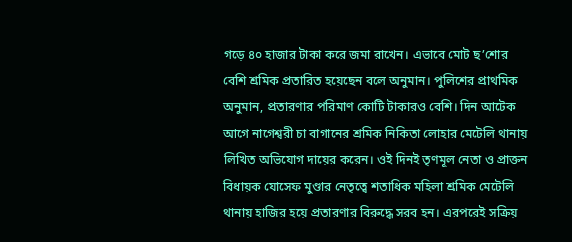গড়ে ৪০ হাজার টাকা করে জমা রাখেন। এভাবে মোট ছ’শোর বেশি শ্রমিক প্রতারিত হয়েছেন বলে অনুমান। পুলিশের প্রাথমিক অনুমান, প্রতারণার পরিমাণ কোটি টাকারও বেশি। দিন আটেক আগে নাগেশ্বরী চা বাগানের শ্রমিক নিকিতা লোহার মেটেলি থানায় লিখিত অভিযোগ দায়ের করেন। ওই দিনই তৃণমূল নেতা ও প্রাক্তন বিধায়ক যোসেফ মুণ্ডার নেতৃত্বে শতাধিক মহিলা শ্রমিক মেটেলি থানায় হাজির হয়ে প্রতারণার বিরুদ্ধে সরব হন। এরপরেই সক্রিয়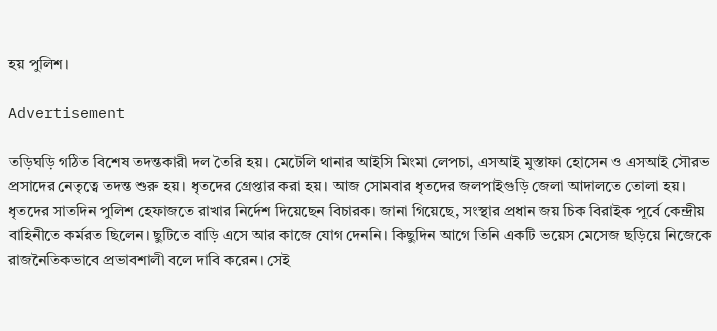হয় পুলিশ।

Advertisement

তড়িঘড়ি গঠিত বিশেষ তদন্তকারী দল তৈরি হয়। মেটেলি থানার আইসি মিংমা লেপচা, এসআই মুস্তাফা হোসেন ও এসআই সৌরভ প্রসাদের নেতৃত্বে তদন্ত শুরু হয়। ধৃতদের গ্রেপ্তার করা হয়। আজ সোমবার ধৃতদের জলপাইগুড়ি জেলা আদালতে তোলা হয়। ধৃতদের সাতদিন পুলিশ হেফাজতে রাখার নির্দেশ দিয়েছেন বিচারক। জানা গিয়েছে, সংস্থার প্রধান জয় চিক বিরাইক পূর্বে কেন্দ্রীয় বাহিনীতে কর্মরত ছিলেন। ছুটিতে বাড়ি এসে আর কাজে যোগ দেননি। কিছুদিন আগে তিনি একটি ভয়েস মেসেজ ছড়িয়ে নিজেকে রাজনৈতিকভাবে প্রভাবশালী বলে দাবি করেন। সেই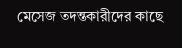মেসেজ তদন্তকারীদের কাছে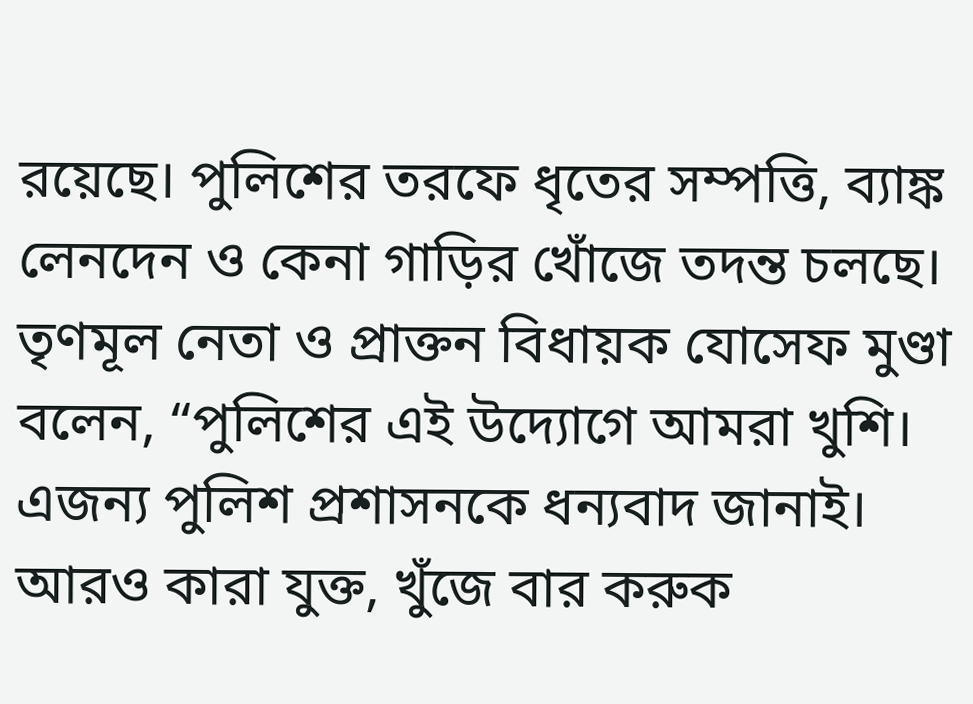রয়েছে। পুলিশের তরফে ধৃতের সম্পত্তি, ব্যাঙ্ক লেনদেন ও কেনা গাড়ির খোঁজে তদন্ত চলছে। তৃণমূল নেতা ও প্রাক্তন বিধায়ক যোসেফ মুণ্ডা বলেন, “পুলিশের এই উদ্যোগে আমরা খুশি। এজন্য পুলিশ প্রশাসনকে ধন্যবাদ জানাই। আরও কারা যুক্ত, খুঁজে বার করুক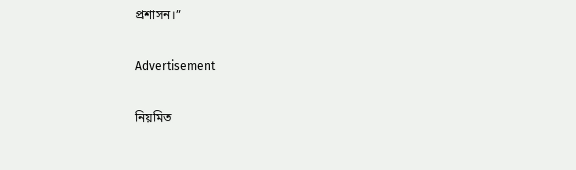প্রশাসন।”

Advertisement

নিয়মিত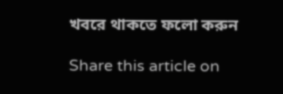খবরে থাকতে ফলো করুন

Share this article on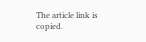The article link is copied.